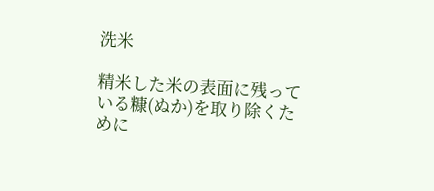洗米

精米した米の表面に残っている糠(ぬか)を取り除くために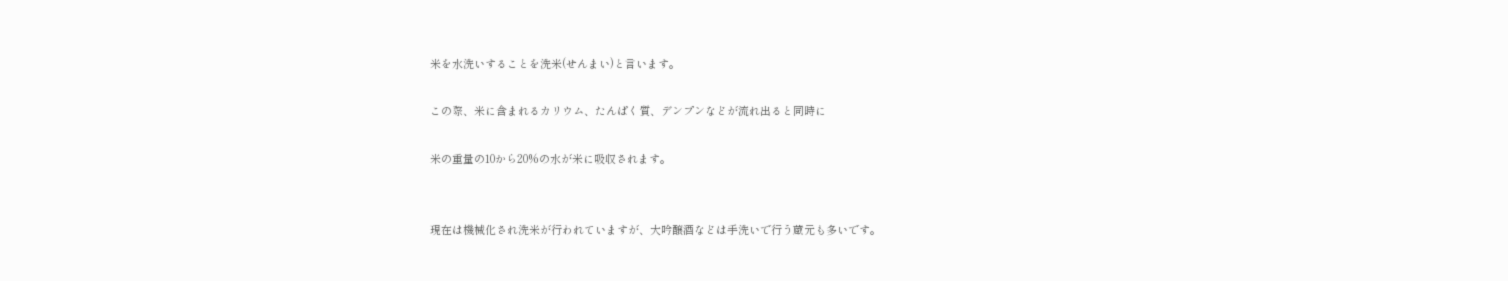米を水洗いすることを洗米(せんまい)と言います。

この際、米に含まれるカリウム、たんぱく質、デンプンなどが流れ出ると同時に

米の重量の10から20%の水が米に吸収されます。


現在は機械化され洗米が行われていますが、大吟醸酒などは手洗いで行う蔵元も多いです。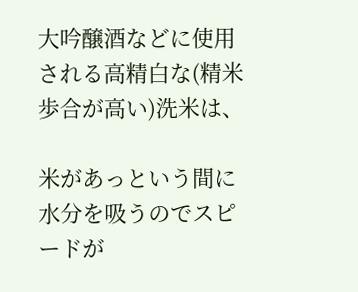大吟醸酒などに使用される高精白な(精米歩合が高い)洗米は、

米があっという間に水分を吸うのでスピードが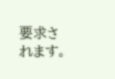要求されます。